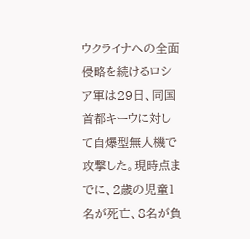ウクライナへの全面侵略を続けるロシア軍は29日、同国首都キーウに対して自爆型無人機で攻撃した。現時点までに、2歳の児童1名が死亡、8名が負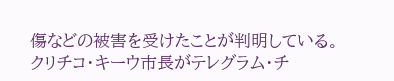傷などの被害を受けたことが判明している。
クリチコ・キーウ市長がテレグラム・チ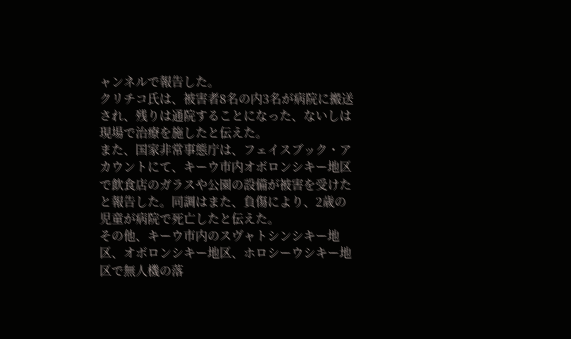ャンネルで報告した。
クリチコ氏は、被害者8名の内3名が病院に搬送され、残りは通院することになった、ないしは現場で治療を施したと伝えた。
また、国家非常事態庁は、フェイスブック・アカウントにて、キーウ市内オボロンシキー地区で飲食店のガラスや公園の設備が被害を受けたと報告した。同調はまた、負傷により、2歳の児童が病院で死亡したと伝えた。
その他、キーウ市内のスヴャトシンシキー地区、オボロンシキー地区、ホロシーウシキー地区で無人機の落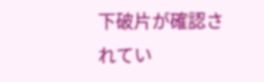下破片が確認されてい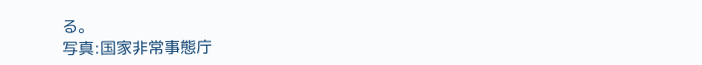る。
写真:国家非常事態庁